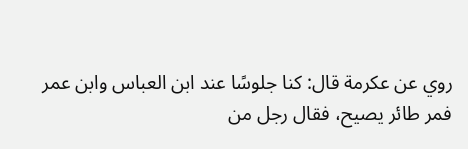روي عن عكرمة قال: كنا جلوسًا عند ابن العباس وابن عمر فمر طائر يصيح، فقال رجل من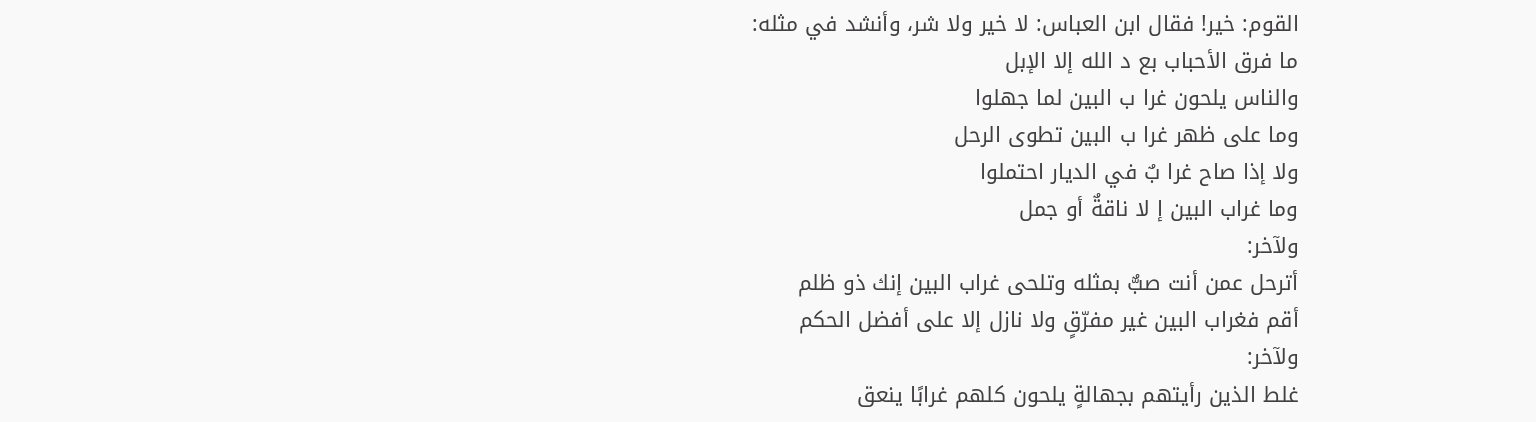القوم: خير! فقال ابن العباس: لا خير ولا شر، وأنشد في مثله:
ما فرق الأحباب بع د الله إلا الإبل
والناس يلحون غرا ب البين لما جهلوا
وما على ظهر غرا ب البين تطوى الرحل
ولا إذا صاح غرا بٌ في الديار احتملوا
وما غراب البين إ لا ناقةٌ أو جمل
ولآخر:
أترحل عمن أنت صبٌّ بمثله وتلحى غراب البين إنك ذو ظلم
أقم فغراب البين غير مفرّقٍ ولا نازل إلا على أفضل الحكم
ولآخر:
غلط الذين رأيتهم بجهالةٍ يلحون كلهم غرابًا ينعق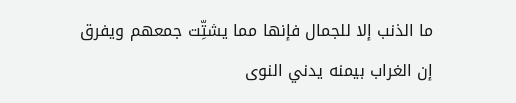ما الذنب إلا للجمال فإنها مما يشتِّت جمعهم ويفرق
إن الغراب بيمنه يدني النوى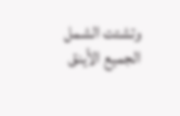وتشتت الشمل الجميع الأينق